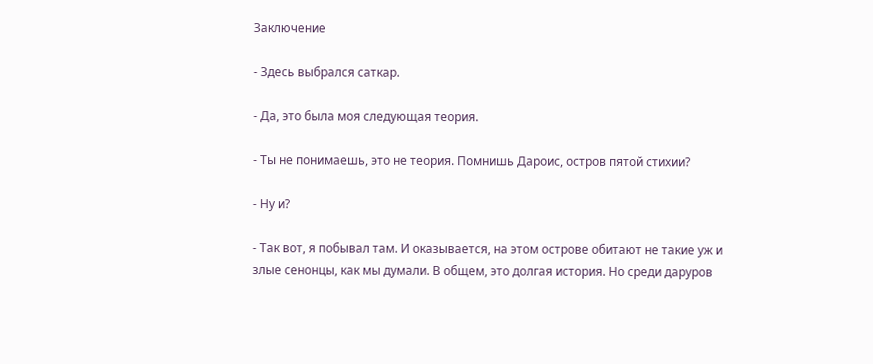Заключение

- Здесь выбрался саткар.

- Да, это была моя следующая теория.

- Ты не понимаешь, это не теория. Помнишь Дароис, остров пятой стихии?

- Ну и?

- Так вот, я побывал там. И оказывается, на этом острове обитают не такие уж и злые сенонцы, как мы думали. В общем, это долгая история. Но среди даруров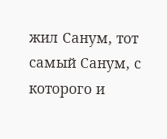жил Санум, тот самый Санум, с которого и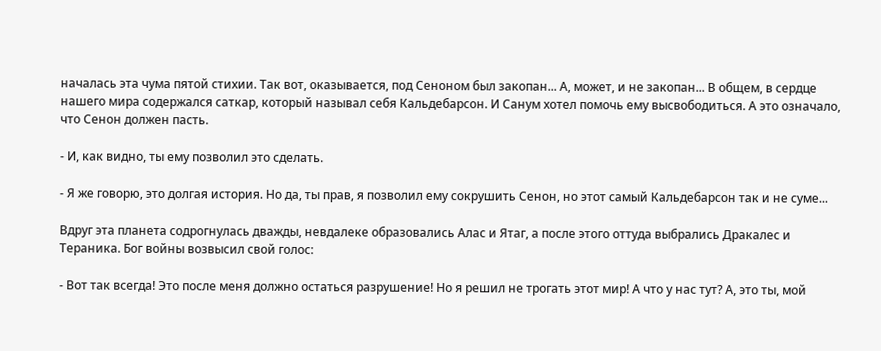началась эта чума пятой стихии. Так вот, оказывается, под Сеноном был закопан... А, может, и не закопан... В общем, в сердце нашего мира содержался саткар, который называл себя Кальдебарсон. И Санум хотел помочь ему высвободиться. А это означало, что Сенон должен пасть.

- И, как видно, ты ему позволил это сделать.

- Я же говорю, это долгая история. Но да, ты прав, я позволил ему сокрушить Сенон, но этот самый Кальдебарсон так и не суме...

Вдруг эта планета содрогнулась дважды, невдалеке образовались Алас и Ятаг, а после этого оттуда выбрались Дракалес и Тераника. Бог войны возвысил свой голос:

- Вот так всегда! Это после меня должно остаться разрушение! Но я решил не трогать этот мир! А что у нас тут? А, это ты, мой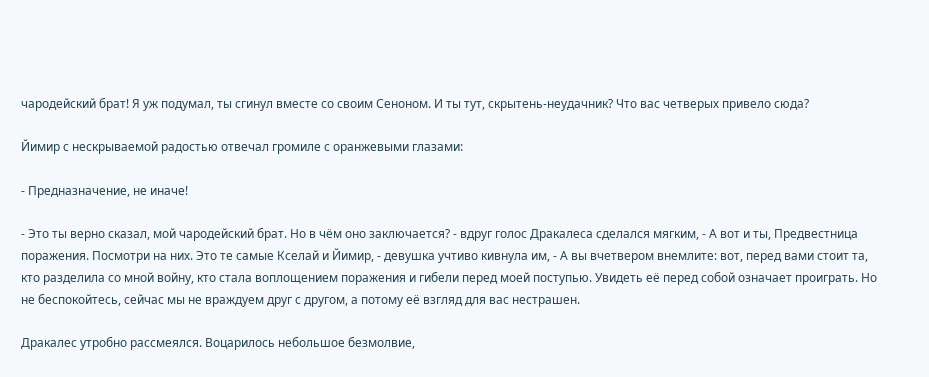чародейский брат! Я уж подумал, ты сгинул вместе со своим Сеноном. И ты тут, скрытень-неудачник? Что вас четверых привело сюда?

Йимир с нескрываемой радостью отвечал громиле с оранжевыми глазами:

- Предназначение, не иначе!

- Это ты верно сказал, мой чародейский брат. Но в чём оно заключается? - вдруг голос Дракалеса сделался мягким, - А вот и ты, Предвестница поражения. Посмотри на них. Это те самые Кселай и Йимир, - девушка учтиво кивнула им, - А вы вчетвером внемлите: вот, перед вами стоит та, кто разделила со мной войну, кто стала воплощением поражения и гибели перед моей поступью. Увидеть её перед собой означает проиграть. Но не беспокойтесь, сейчас мы не враждуем друг с другом, а потому её взгляд для вас нестрашен.

Дракалес утробно рассмеялся. Воцарилось небольшое безмолвие,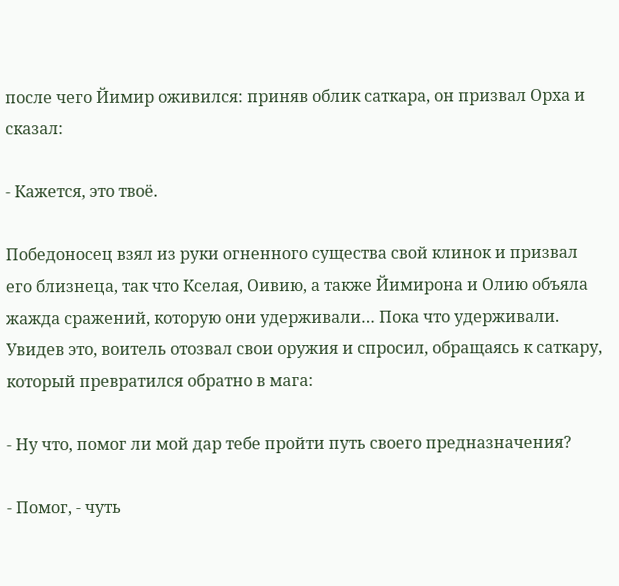после чего Йимир оживился: приняв облик саткара, он призвал Орха и сказал:

- Кажется, это твоё.

Победоносец взял из руки огненного существа свой клинок и призвал его близнеца, так что Кселая, Оивию, а также Йимирона и Олию объяла жажда сражений, которую они удерживали… Пока что удерживали. Увидев это, воитель отозвал свои оружия и спросил, обращаясь к саткару, который превратился обратно в мага:

- Ну что, помог ли мой дар тебе пройти путь своего предназначения?

- Помог, - чуть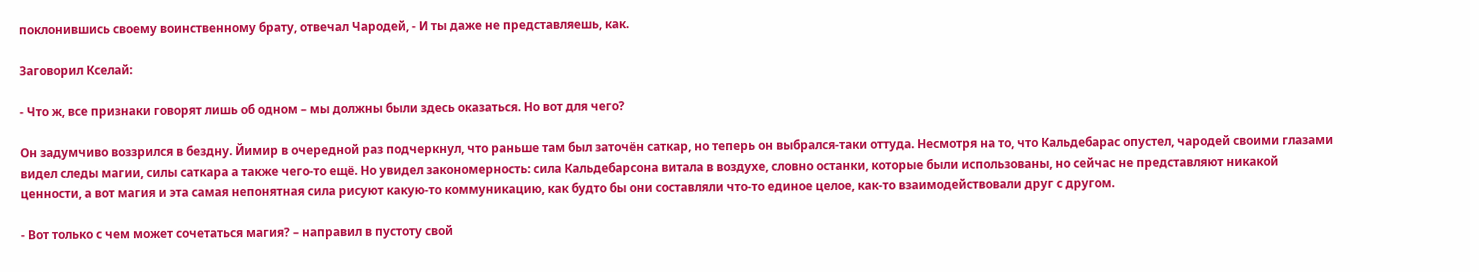поклонившись своему воинственному брату, отвечал Чародей, - И ты даже не представляешь, как.

Заговорил Кселай:

- Что ж, все признаки говорят лишь об одном – мы должны были здесь оказаться. Но вот для чего?

Он задумчиво воззрился в бездну. Йимир в очередной раз подчеркнул, что раньше там был заточён саткар, но теперь он выбрался-таки оттуда. Несмотря на то, что Кальдебарас опустел, чародей своими глазами видел следы магии, силы саткара а также чего-то ещё. Но увидел закономерность: сила Кальдебарсона витала в воздухе, словно останки, которые были использованы, но сейчас не представляют никакой ценности, а вот магия и эта самая непонятная сила рисуют какую-то коммуникацию, как будто бы они составляли что-то единое целое, как-то взаимодействовали друг с другом.

- Вот только с чем может сочетаться магия? – направил в пустоту свой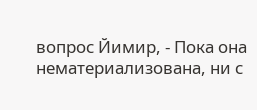вопрос Йимир, - Пока она нематериализована, ни с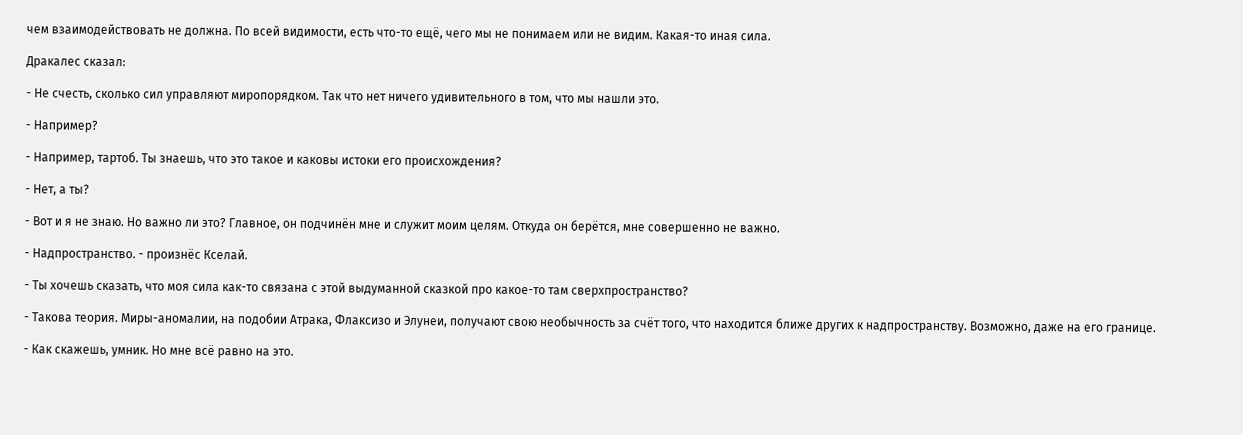чем взаимодействовать не должна. По всей видимости, есть что-то ещё, чего мы не понимаем или не видим. Какая-то иная сила.

Дракалес сказал:

- Не счесть, сколько сил управляют миропорядком. Так что нет ничего удивительного в том, что мы нашли это.

- Например?

- Например, тартоб. Ты знаешь, что это такое и каковы истоки его происхождения?

- Нет, а ты?

- Вот и я не знаю. Но важно ли это? Главное, он подчинён мне и служит моим целям. Откуда он берётся, мне совершенно не важно.

- Надпространство. - произнёс Кселай.

- Ты хочешь сказать, что моя сила как-то связана с этой выдуманной сказкой про какое-то там сверхпространство?

- Такова теория. Миры-аномалии, на подобии Атрака, Флаксизо и Элунеи, получают свою необычность за счёт того, что находится ближе других к надпространству. Возможно, даже на его границе.

- Как скажешь, умник. Но мне всё равно на это.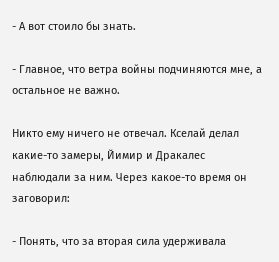- А вот стоило бы знать.

- Главное, что ветра войны подчиняются мне, а остальное не важно.

Никто ему ничего не отвечал. Кселай делал какие-то замеры, Йимир и Дракалес наблюдали за ним. Через какое-то время он заговорил:

- Понять, что за вторая сила удерживала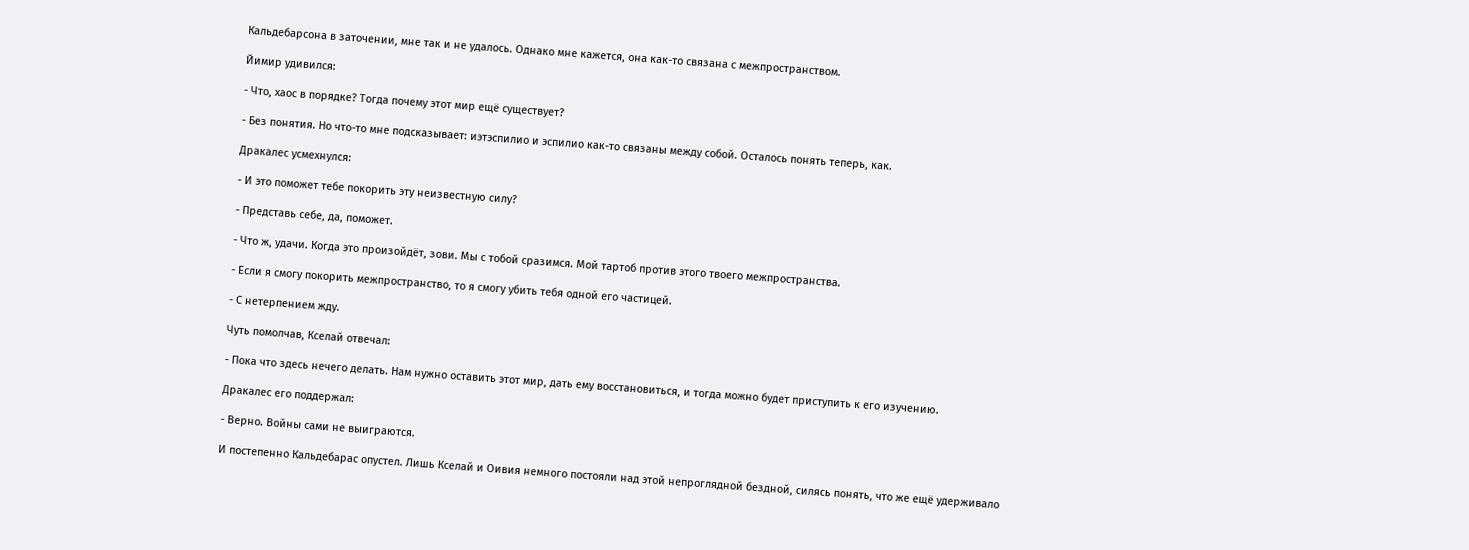Кальдебарсона в заточении, мне так и не удалось. Однако мне кажется, она как-то связана с межпространством.

Йимир удивился:

- Что, хаос в порядке? Тогда почему этот мир ещё существует?

- Без понятия. Но что-то мне подсказывает: иэтэспилио и эспилио как-то связаны между собой. Осталось понять теперь, как.

Дракалес усмехнулся:

- И это поможет тебе покорить эту неизвестную силу?

- Представь себе, да, поможет.

- Что ж, удачи. Когда это произойдёт, зови. Мы с тобой сразимся. Мой тартоб против этого твоего межпространства.

- Если я смогу покорить межпространство, то я смогу убить тебя одной его частицей.

- С нетерпением жду.

Чуть помолчав, Кселай отвечал:

- Пока что здесь нечего делать. Нам нужно оставить этот мир, дать ему восстановиться, и тогда можно будет приступить к его изучению.

Дракалес его поддержал:

- Верно. Войны сами не выиграются.

И постепенно Кальдебарас опустел. Лишь Кселай и Оивия немного постояли над этой непроглядной бездной, силясь понять, что же ещё удерживало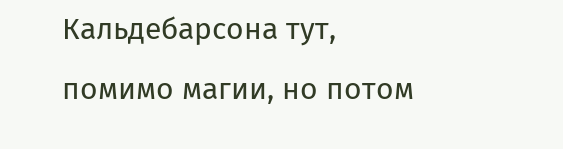Кальдебарсона тут, помимо магии, но потом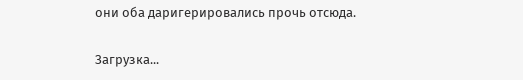они оба даригерировались прочь отсюда.

Загрузка...